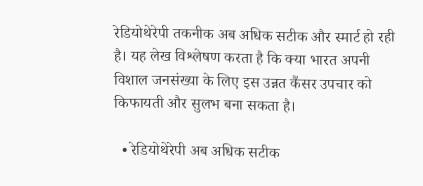रेडियोथेरेपी तकनीक अब अधिक सटीक और स्मार्ट हो रही है। यह लेख विश्लेषण करता है कि क्या भारत अपनी विशाल जनसंख्या के लिए इस उन्नत कैंसर उपचार को किफायती और सुलभ बना सकता है।

  • रेडियोथेरेपी अब अधिक सटीक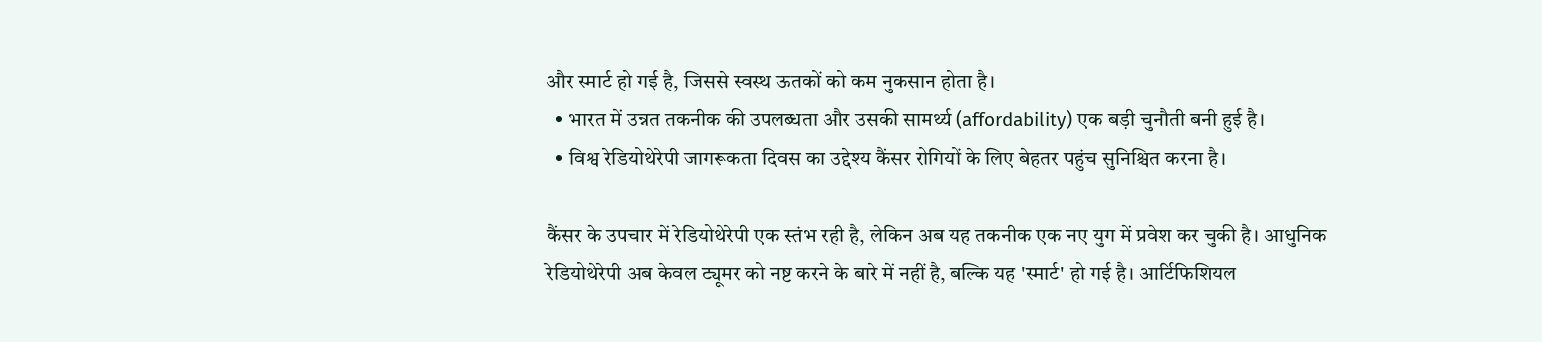और स्मार्ट हो गई है, जिससे स्वस्थ ऊतकों को कम नुकसान होता है।
  • भारत में उन्नत तकनीक की उपलब्धता और उसकी सामर्थ्य (affordability) एक बड़ी चुनौती बनी हुई है।
  • विश्व रेडियोथेरेपी जागरूकता दिवस का उद्देश्य कैंसर रोगियों के लिए बेहतर पहुंच सुनिश्चित करना है।

कैंसर के उपचार में रेडियोथेरेपी एक स्तंभ रही है, लेकिन अब यह तकनीक एक नए युग में प्रवेश कर चुकी है। आधुनिक रेडियोथेरेपी अब केवल ट्यूमर को नष्ट करने के बारे में नहीं है, बल्कि यह 'स्मार्ट' हो गई है। आर्टिफिशियल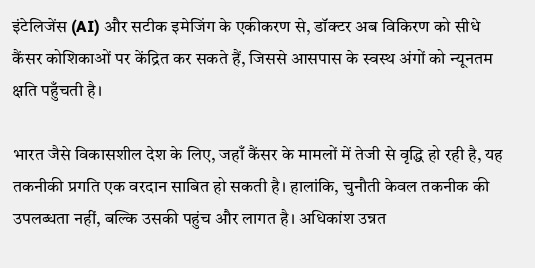इंटेलिजेंस (AI) और सटीक इमेजिंग के एकीकरण से, डॉक्टर अब विकिरण को सीधे कैंसर कोशिकाओं पर केंद्रित कर सकते हैं, जिससे आसपास के स्वस्थ अंगों को न्यूनतम क्षति पहुँचती है।

भारत जैसे विकासशील देश के लिए, जहाँ कैंसर के मामलों में तेजी से वृद्धि हो रही है, यह तकनीकी प्रगति एक वरदान साबित हो सकती है। हालांकि, चुनौती केवल तकनीक की उपलब्धता नहीं, बल्कि उसकी पहुंच और लागत है। अधिकांश उन्नत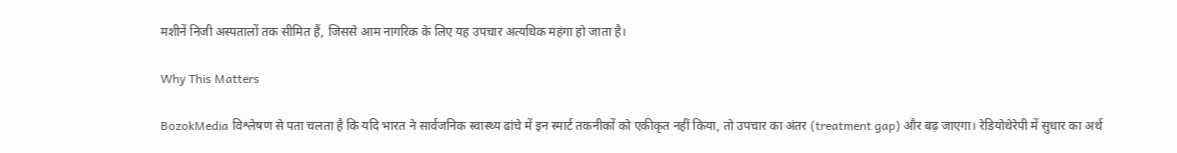मशीनें निजी अस्पतालों तक सीमित हैं, जिससे आम नागरिक के लिए यह उपचार अत्यधिक महंगा हो जाता है।

Why This Matters

BozokMedia विश्लेषण से पता चलता है कि यदि भारत ने सार्वजनिक स्वास्थ्य ढांचे में इन स्मार्ट तकनीकों को एकीकृत नहीं किया, तो उपचार का अंतर (treatment gap) और बढ़ जाएगा। रेडियोथेरेपी में सुधार का अर्थ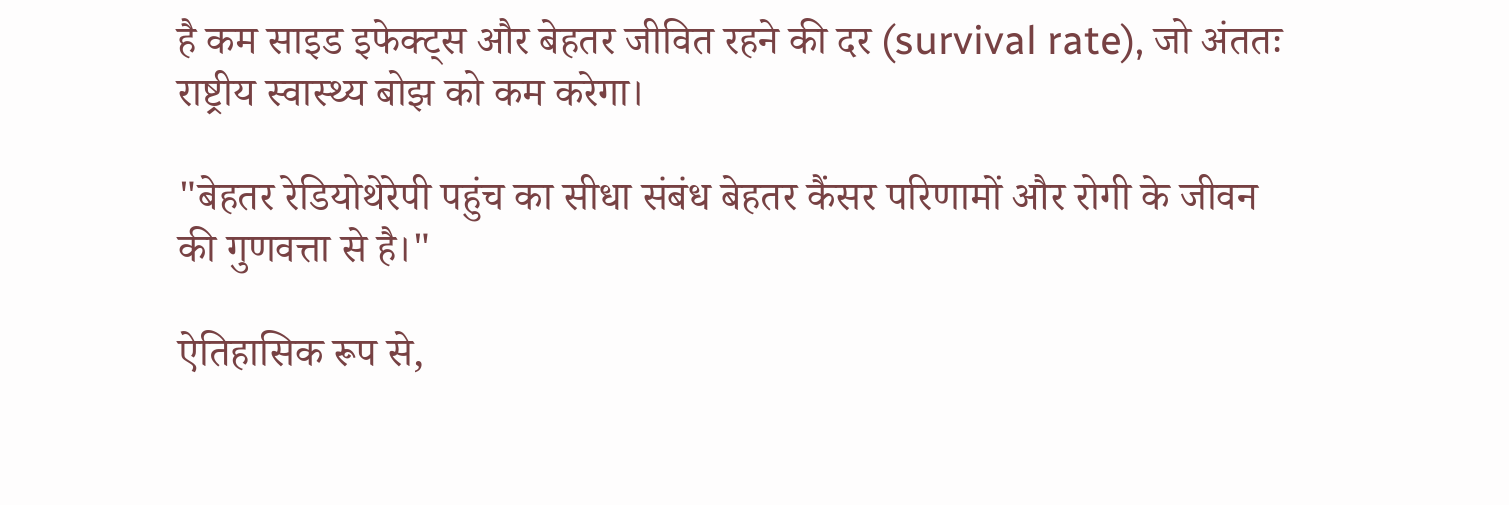है कम साइड इफेक्ट्स और बेहतर जीवित रहने की दर (survival rate), जो अंततः राष्ट्रीय स्वास्थ्य बोझ को कम करेगा।

"बेहतर रेडियोथेरेपी पहुंच का सीधा संबंध बेहतर कैंसर परिणामों और रोगी के जीवन की गुणवत्ता से है।"

ऐतिहासिक रूप से,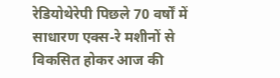रेडियोथेरेपी पिछले 70 वर्षों में साधारण एक्स-रे मशीनों से विकसित होकर आज की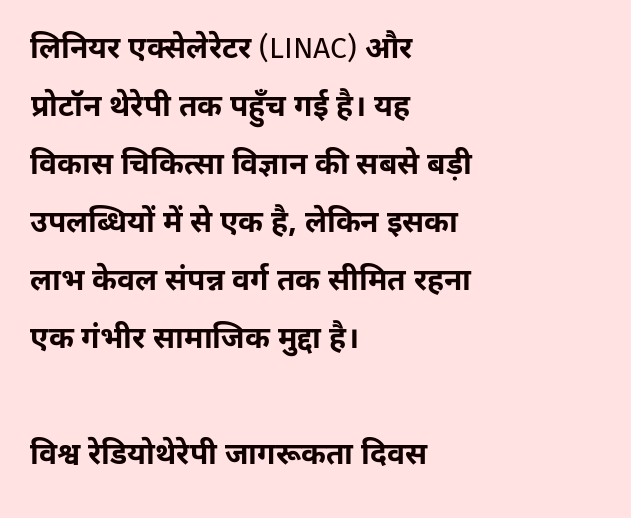लिनियर एक्सेलेरेटर (LINAC) और प्रोटॉन थेरेपी तक पहुँच गई है। यह विकास चिकित्सा विज्ञान की सबसे बड़ी उपलब्धियों में से एक है, लेकिन इसका लाभ केवल संपन्न वर्ग तक सीमित रहना एक गंभीर सामाजिक मुद्दा है।

विश्व रेडियोथेरेपी जागरूकता दिवस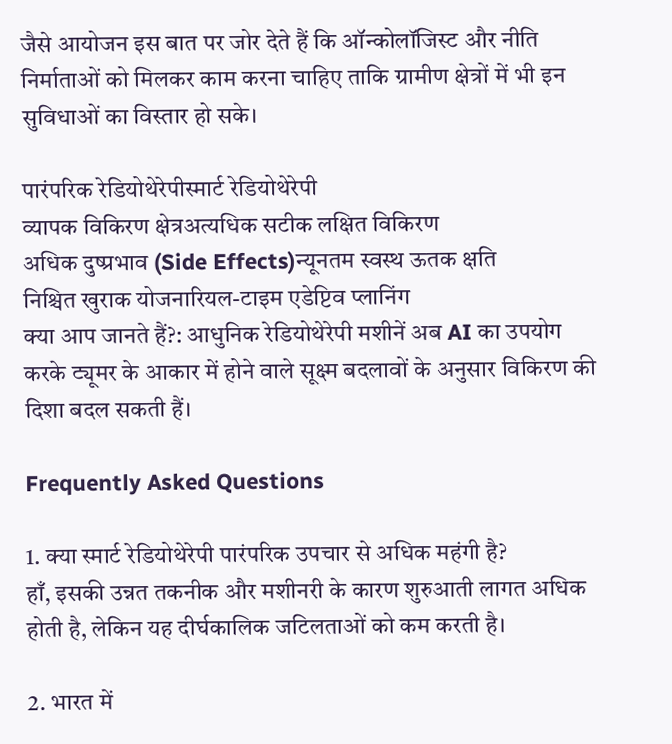जैसे आयोजन इस बात पर जोर देते हैं कि ऑन्कोलॉजिस्ट और नीति निर्माताओं को मिलकर काम करना चाहिए ताकि ग्रामीण क्षेत्रों में भी इन सुविधाओं का विस्तार हो सके।

पारंपरिक रेडियोथेरेपीस्मार्ट रेडियोथेरेपी
व्यापक विकिरण क्षेत्रअत्यधिक सटीक लक्षित विकिरण
अधिक दुष्प्रभाव (Side Effects)न्यूनतम स्वस्थ ऊतक क्षति
निश्चित खुराक योजनारियल-टाइम एडेप्टिव प्लानिंग
क्या आप जानते हैं?: आधुनिक रेडियोथेरेपी मशीनें अब AI का उपयोग करके ट्यूमर के आकार में होने वाले सूक्ष्म बदलावों के अनुसार विकिरण की दिशा बदल सकती हैं।

Frequently Asked Questions

1. क्या स्मार्ट रेडियोथेरेपी पारंपरिक उपचार से अधिक महंगी है?
हाँ, इसकी उन्नत तकनीक और मशीनरी के कारण शुरुआती लागत अधिक होती है, लेकिन यह दीर्घकालिक जटिलताओं को कम करती है।

2. भारत में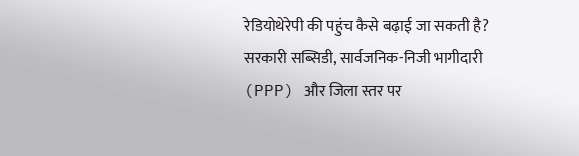रेडियोथेरेपी की पहुंच कैसे बढ़ाई जा सकती है?
सरकारी सब्सिडी, सार्वजनिक-निजी भागीदारी (PPP) और जिला स्तर पर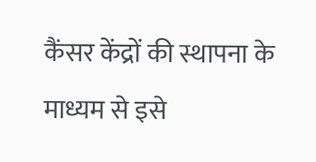कैंसर केंद्रों की स्थापना के माध्यम से इसे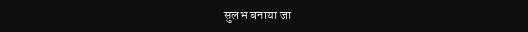सुलभ बनाया जा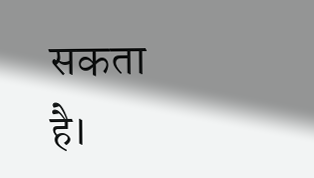सकता है।